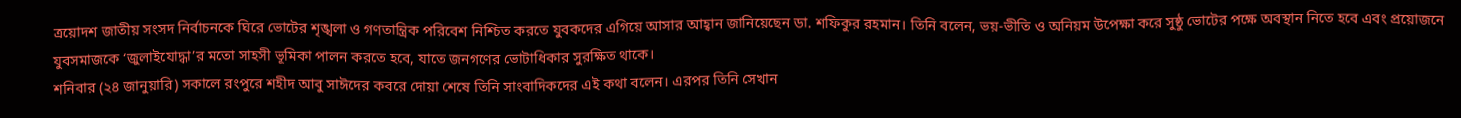ত্রয়োদশ জাতীয় সংসদ নির্বাচনকে ঘিরে ভোটের শৃঙ্খলা ও গণতান্ত্রিক পরিবেশ নিশ্চিত করতে যুবকদের এগিয়ে আসার আহ্বান জানিয়েছেন ডা. শফিকুর রহমান। তিনি বলেন, ভয়-ভীতি ও অনিয়ম উপেক্ষা করে সুষ্ঠু ভোটের পক্ষে অবস্থান নিতে হবে এবং প্রয়োজনে যুবসমাজকে ‘জুলাইযোদ্ধা’র মতো সাহসী ভূমিকা পালন করতে হবে, যাতে জনগণের ভোটাধিকার সুরক্ষিত থাকে।
শনিবার (২৪ জানুয়ারি) সকালে রংপুরে শহীদ আবু সাঈদের কবরে দোয়া শেষে তিনি সাংবাদিকদের এই কথা বলেন। এরপর তিনি সেখান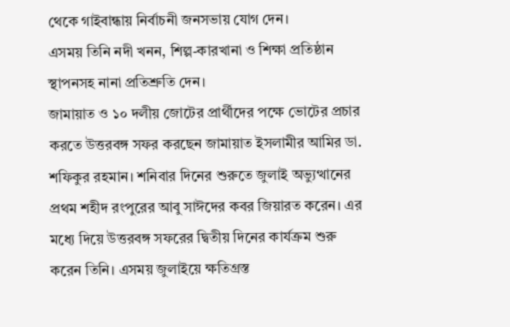থেকে গাইবান্ধায় নির্বাচনী জনসভায় যোগ দেন।
এসময় তিনি নদী খনন, শিল্প-কারখানা ও শিক্ষা প্রতিষ্ঠান স্থাপনসহ নানা প্রতিশ্রুতি দেন।
জামায়াত ও ১০ দলীয় জোটের প্রার্থীদের পক্ষে ভোটের প্রচার করতে উত্তরবঙ্গ সফর করছেন জামায়াত ইসলামীর আমির ডা. শফিকুর রহমান। শনিবার দিনের শুরুতে জুলাই অভ্যুত্থানের প্রথম শহীদ রংপুরের আবু সাঈদের কবর জিয়ারত করেন। এর মধ্যে দিয়ে উত্তরবঙ্গ সফরের দ্বিতীয় দিনের কার্যক্রম শুরু করেন তিনি। এসময় জুলাইয়ে ক্ষতিগ্রস্ত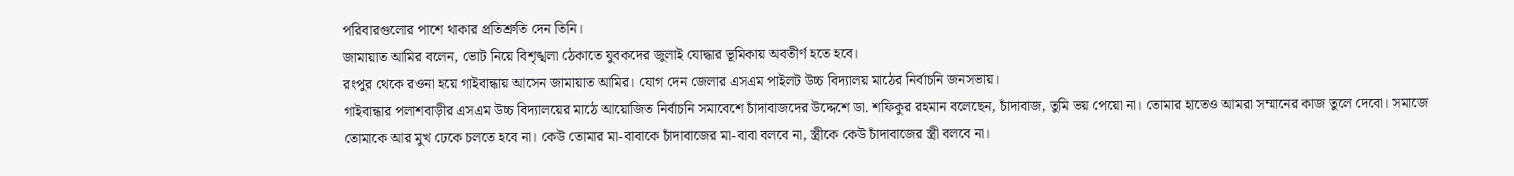পরিবারগুলোর পাশে থাকার প্রতিশ্রুতি দেন তিনি।
জামায়াত আমির বলেন, ভোট নিয়ে বিশৃঙ্খলা ঠেকাতে যুবকদের জুলাই যোদ্ধার ভূমিকায় অবতীর্ণ হতে হবে।
রংপুর থেকে রওনা হয়ে গাইবান্ধায় আসেন জামায়াত আমির। যোগ দেন জেলার এসএম পাইলট উচ্চ বিদ্যালয় মাঠের নির্বাচনি জনসভায়।
গাইবান্ধার পলাশবাড়ীর এসএম উচ্চ বিদ্যালয়ের মাঠে আয়োজিত নির্বাচনি সমাবেশে চাঁদাবাজদের উদ্দেশে ডা. শফিকুর রহমান বলেছেন, চাঁদাবাজ, তুমি ভয় পেয়ো না। তোমার হাতেও আমরা সম্মানের কাজ তুলে দেবো। সমাজে তোমাকে আর মুখ ঢেকে চলতে হবে না। কেউ তোমার মা-বাবাকে চাঁদাবাজের মা-বাবা বলবে না, স্ত্রীকে কেউ চাঁদাবাজের স্ত্রী বলবে না।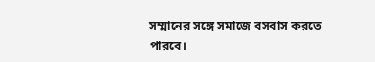সম্মানের সঙ্গে সমাজে বসবাস করতে পারবে।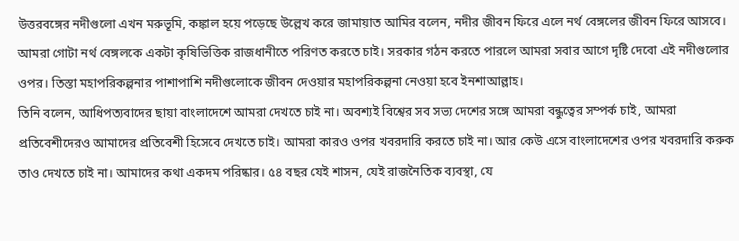উত্তরবঙ্গের নদীগুলো এখন মরুভূমি, কঙ্কাল হয়ে পড়েছে উল্লেখ করে জামায়াত আমির বলেন, নদীর জীবন ফিরে এলে নর্থ বেঙ্গলের জীবন ফিরে আসবে। আমরা গোটা নর্থ বেঙ্গলকে একটা কৃষিভিত্তিক রাজধানীতে পরিণত করতে চাই। সরকার গঠন করতে পারলে আমরা সবার আগে দৃষ্টি দেবো এই নদীগুলোর ওপর। তিস্তা মহাপরিকল্পনার পাশাপাশি নদীগুলোকে জীবন দেওয়ার মহাপরিকল্পনা নেওয়া হবে ইনশাআল্লাহ।
তিনি বলেন, আধিপত্যবাদের ছায়া বাংলাদেশে আমরা দেখতে চাই না। অবশ্যই বিশ্বের সব সভ্য দেশের সঙ্গে আমরা বন্ধুত্বের সম্পর্ক চাই, আমরা প্রতিবেশীদেরও আমাদের প্রতিবেশী হিসেবে দেখতে চাই। আমরা কারও ওপর খবরদারি করতে চাই না। আর কেউ এসে বাংলাদেশের ওপর খবরদারি করুক তাও দেখতে চাই না। আমাদের কথা একদম পরিষ্কার। ৫৪ বছর যেই শাসন, যেই রাজনৈতিক ব্যবস্থা, যে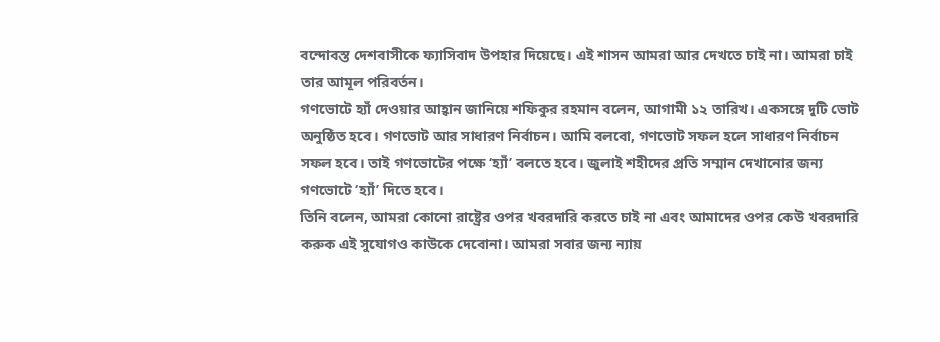বন্দোবস্ত দেশবাসীকে ফ্যাসিবাদ উপহার দিয়েছে। এই শাসন আমরা আর দেখতে চাই না। আমরা চাই তার আমূল পরিবর্তন।
গণভোটে হ্যাঁ দেওয়ার আহ্বান জানিয়ে শফিকুর রহমান বলেন, আগামী ১২ তারিখ। একসঙ্গে দুটি ভোট অনুষ্ঠিত হবে। গণভোট আর সাধারণ নির্বাচন। আমি বলবো, গণভোট সফল হলে সাধারণ নির্বাচন সফল হবে। তাই গণভোটের পক্ষে ‘হ্যাঁ’ বলতে হবে। জুলাই শহীদের প্রতি সম্মান দেখানোর জন্য গণভোটে ‘হ্যাঁ’ দিতে হবে।
তিনি বলেন, আমরা কোনো রাষ্ট্রের ওপর খবরদারি করতে চাই না এবং আমাদের ওপর কেউ খবরদারি করুক এই সুযোগও কাউকে দেবোনা। আমরা সবার জন্য ন্যায়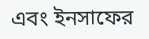এবং ইনসাফের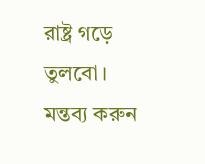রাষ্ট্র গড়ে তুলবো।
মন্তব্য করুন